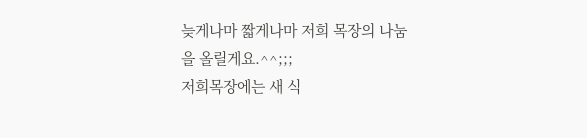늦게나마 짧게나마 저희 목장의 나눔을 올릴게요.^^;;;
저희목장에는 새 식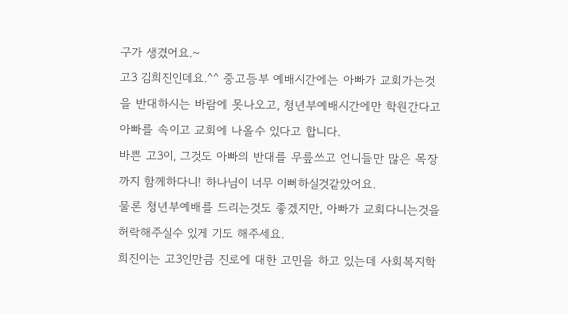구가 생겼어요.~
고3 김희진인데요.^^ 중고등부 예배시간에는 아빠가 교회가는것을 반대하시는 바람에 못나오고, 청년부예배시간에만 학원간다고 아빠를 속이고 교회에 나올수 있다고 합니다.
바쁜 고3이, 그것도 아빠의 반대를 무릎쓰고 언니들만 많은 목장까지 함께하다니! 하나님이 너무 이뻐하실것같았어요.
물론 청년부예배를 드리는것도 좋겠지만, 아빠가 교회다니는것을 허락해주실수 있게 기도 해주세요.
희진이는 고3인만큼 진로에 대한 고민을 하고 있는데 사회복지학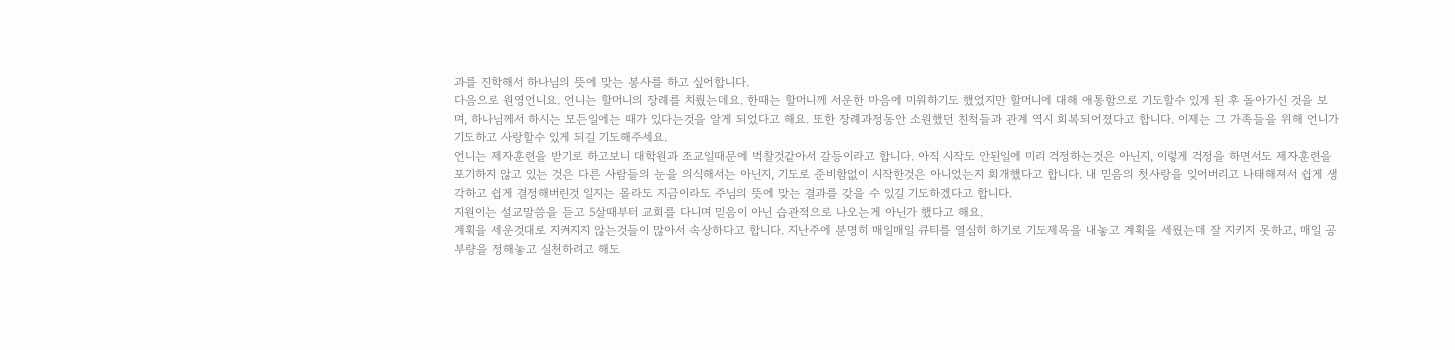과를 진학해서 하나님의 뜻에 맞는 봉사를 하고 싶어합니다.
다음으로 원영언니요. 언니는 할머니의 장례를 치뤘는데요. 한때는 할머니께 서운한 마음에 미워하기도 했었지만 할머니에 대해 애통함으로 기도할수 있게 된 후 돌아가신 것을 보며, 하나님께서 하시는 모든일에는 때가 있다는것을 알게 되었다고 해요. 또한 장례과정동안 소원했던 친척들과 관계 역시 회복되어졌다고 합니다. 이제는 그 가족들을 위해 언니가 기도하고 사랑할수 있게 되길 기도해주세요.
언니는 제자훈련을 받기로 하고보니 대학원과 조교일때문에 벅찰것같아서 갈등이라고 합니다. 아직 시작도 안된일에 미리 걱정하는것은 아닌지, 이렇게 걱정을 하면서도 제자훈련을 포기하지 않고 있는 것은 다른 사람들의 눈을 의식해서는 아닌지, 기도로 준비함없이 시작한것은 아니었는지 회개했다고 합니다. 내 믿음의 첫사랑을 잊어버리고 나태해져서 쉽게 생각하고 쉽게 결정해버린것 일지는 몰라도 지금이라도 주님의 뜻에 맞는 결과를 갖을 수 있길 기도하겠다고 합니다.
지원이는 설교말씀을 듣고 5살때부터 교회를 다니며 믿음이 아닌 습관적으로 나오는게 아닌가 했다고 해요.
계획을 세운것대로 지켜지지 않는것들이 많아서 속상하다고 합니다. 지난주에 분명히 매일매일 큐티를 열심히 하기로 기도제목을 내놓고 계획을 세웠는데 잘 지키지 못하고, 매일 공부량을 정해놓고 실천하려고 해도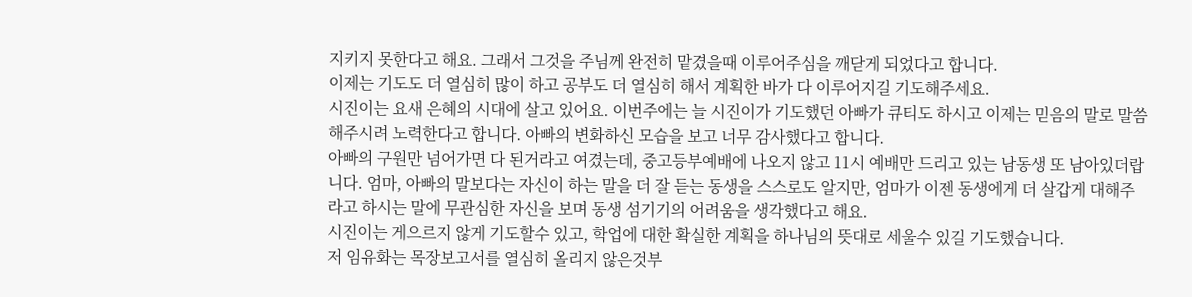지키지 못한다고 해요. 그래서 그것을 주님께 완전히 맡겼을때 이루어주심을 깨닫게 되었다고 합니다.
이제는 기도도 더 열심히 많이 하고 공부도 더 열심히 해서 계획한 바가 다 이루어지길 기도해주세요.
시진이는 요새 은혜의 시대에 살고 있어요. 이번주에는 늘 시진이가 기도했던 아빠가 큐티도 하시고 이제는 믿음의 말로 말씀해주시려 노력한다고 합니다. 아빠의 변화하신 모습을 보고 너무 감사했다고 합니다.
아빠의 구원만 넘어가면 다 된거라고 여겼는데, 중고등부예배에 나오지 않고 11시 예배만 드리고 있는 남동생 또 남아있더랍니다. 엄마, 아빠의 말보다는 자신이 하는 말을 더 잘 듣는 동생을 스스로도 알지만, 엄마가 이젠 동생에게 더 살갑게 대해주라고 하시는 말에 무관심한 자신을 보며 동생 섬기기의 어려움을 생각했다고 해요.
시진이는 게으르지 않게 기도할수 있고, 학업에 대한 확실한 계획을 하나님의 뜻대로 세울수 있길 기도했습니다.
저 임유화는 목장보고서를 열심히 올리지 않은것부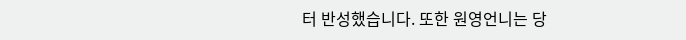터 반성했습니다. 또한 원영언니는 당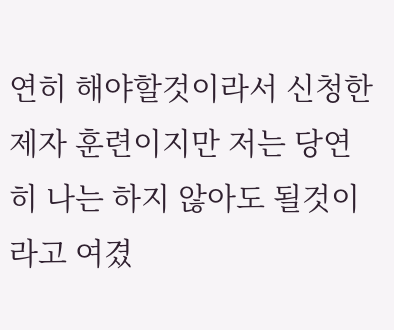연히 해야할것이라서 신청한 제자 훈련이지만 저는 당연히 나는 하지 않아도 될것이라고 여겼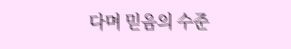다며 믿음의 수준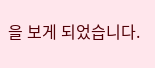을 보게 되었습니다.